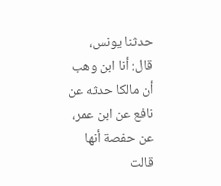حدثنا يونس، قال: أنا ابن وهب أن مالكا حدثه عن نافع عن ابن عمر، عن حفصة أنها قالت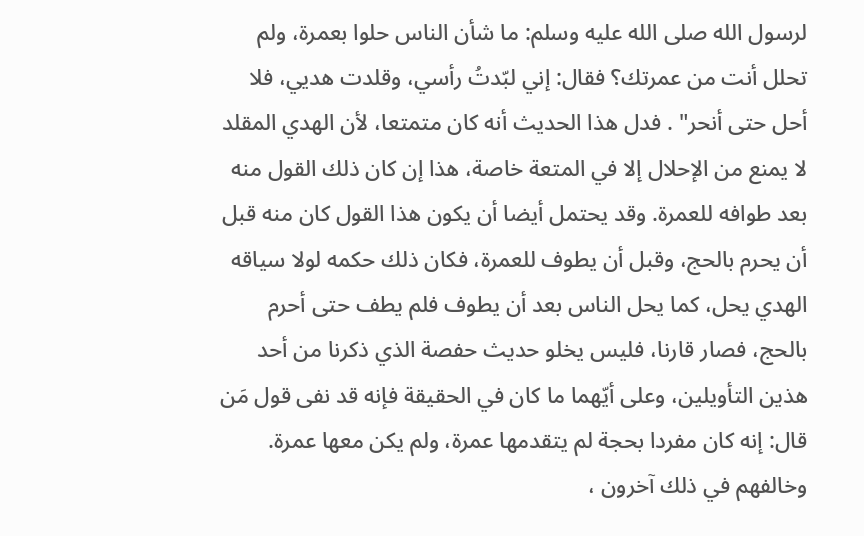لرسول الله صلى الله عليه وسلم: ما شأن الناس حلوا بعمرة، ولم تحلل أنت من عمرتك؟ فقال: إني لبّدتُ رأسي، وقلدت هديي، فلا أحل حتى أنحر" . فدل هذا الحديث أنه كان متمتعا، لأن الهدي المقلد لا يمنع من الإحلال إلا في المتعة خاصة، هذا إن كان ذلك القول منه بعد طوافه للعمرة. وقد يحتمل أيضا أن يكون هذا القول كان منه قبل أن يحرم بالحج، وقبل أن يطوف للعمرة، فكان ذلك حكمه لولا سياقه الهدي يحل، كما يحل الناس بعد أن يطوف فلم يطف حتى أحرم بالحج، فصار قارنا، فليس يخلو حديث حفصة الذي ذكرنا من أحد هذين التأويلين، وعلى أيّهما ما كان في الحقيقة فإنه قد نفى قول مَن قال: إنه كان مفردا بحجة لم يتقدمها عمرة، ولم يكن معها عمرة. وخالفهم في ذلك آخرون ،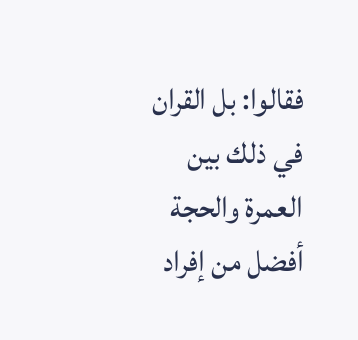فقالوا: بل القران في ذلك بين العمرة والحجة أفضل من إفراد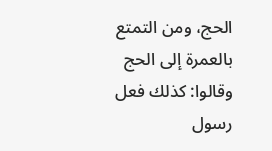الحج، ومن التمتع بالعمرة إلى الحج وقالوا: كذلك فعل رسول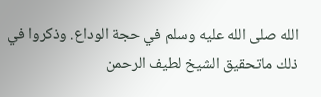الله صلى الله عليه وسلم في حجة الوداع. وذكروا في ذلك ماتحقيق الشيخ لطيف الرحمن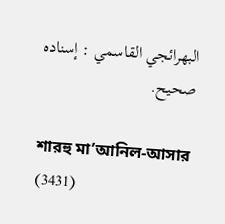البهرائجي القاسمي : إسناده صحيح.

শারহু মা’আনিল-আসার (3431)